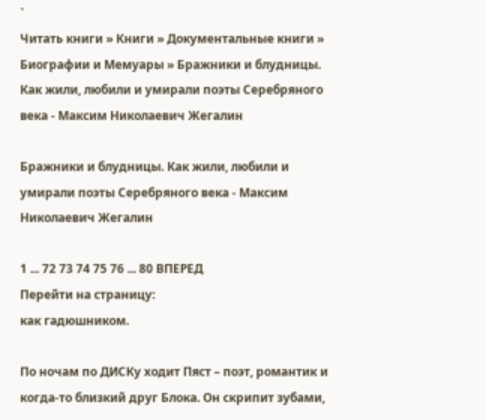`
Читать книги » Книги » Документальные книги » Биографии и Мемуары » Бражники и блудницы. Как жили, любили и умирали поэты Серебряного века - Максим Николаевич Жегалин

Бражники и блудницы. Как жили, любили и умирали поэты Серебряного века - Максим Николаевич Жегалин

1 ... 72 73 74 75 76 ... 80 ВПЕРЕД
Перейти на страницу:
как гадюшником.

По ночам по ДИСКу ходит Пяст – поэт, романтик и когда-то близкий друг Блока. Он скрипит зубами,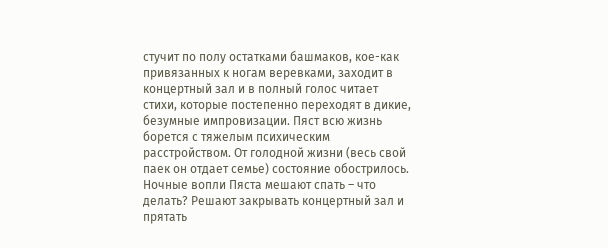стучит по полу остатками башмаков, кое-как привязанных к ногам веревками, заходит в концертный зал и в полный голос читает стихи, которые постепенно переходят в дикие, безумные импровизации. Пяст всю жизнь борется с тяжелым психическим расстройством. От голодной жизни (весь свой паек он отдает семье) состояние обострилось. Ночные вопли Пяста мешают спать – что делать? Решают закрывать концертный зал и прятать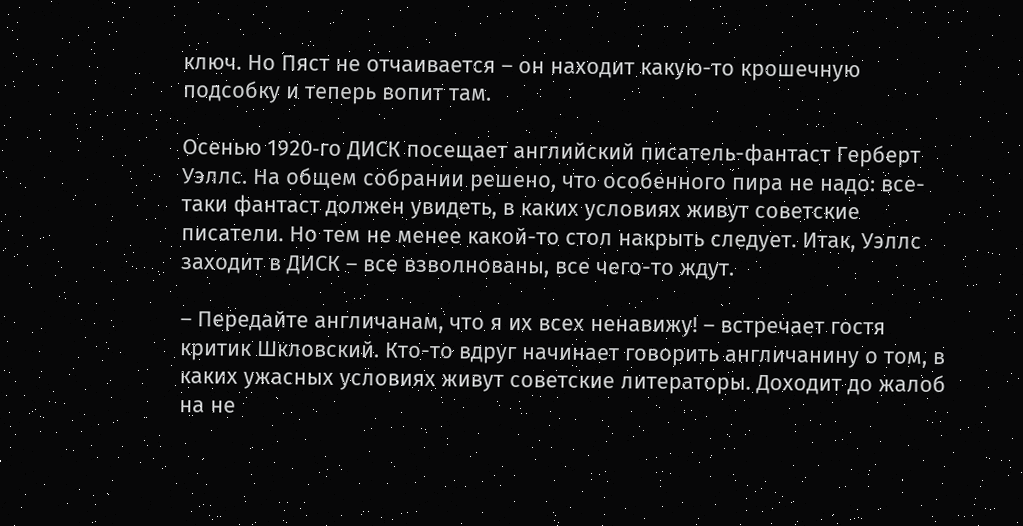ключ. Но Пяст не отчаивается – он находит какую-то крошечную подсобку и теперь вопит там.

Осенью 1920‐го ДИСК посещает английский писатель-фантаст Герберт Уэллс. На общем собрании решено, что особенного пира не надо: все-таки фантаст должен увидеть, в каких условиях живут советские писатели. Но тем не менее какой-то стол накрыть следует. Итак, Уэллс заходит в ДИСК – все взволнованы, все чего-то ждут.

– Передайте англичанам, что я их всех ненавижу! – встречает гостя критик Шкловский. Кто-то вдруг начинает говорить англичанину о том, в каких ужасных условиях живут советские литераторы. Доходит до жалоб на не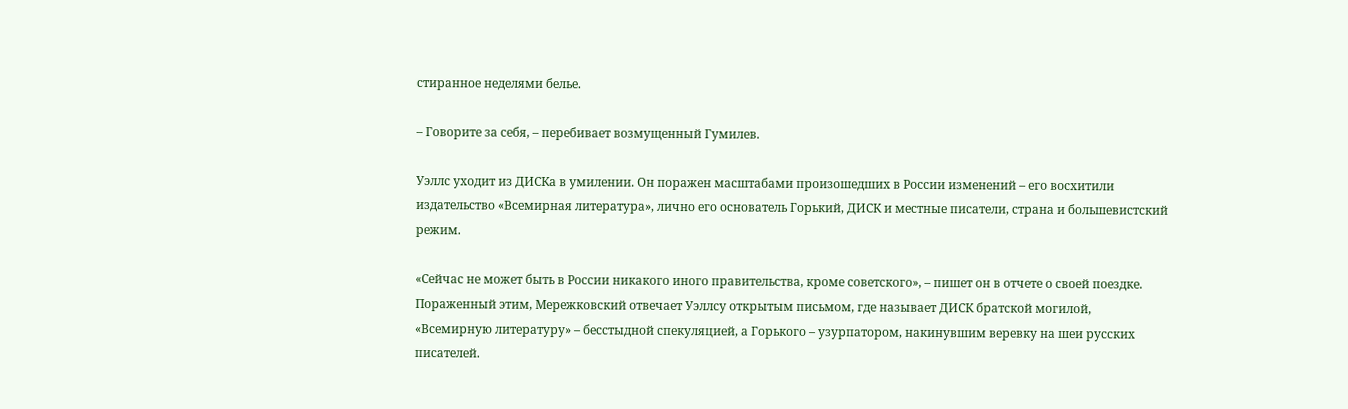стиранное неделями белье.

– Говорите за себя, – перебивает возмущенный Гумилев.

Уэллс уходит из ДИСКа в умилении. Он поражен масштабами произошедших в России изменений – его восхитили издательство «Всемирная литература», лично его основатель Горький, ДИСК и местные писатели, страна и большевистский режим.

«Сейчас не может быть в России никакого иного правительства, кроме советского», – пишет он в отчете о своей поездке. Пораженный этим, Мережковский отвечает Уэллсу открытым письмом, где называет ДИСК братской могилой, «Всемирную литературу» – бесстыдной спекуляцией, а Горького – узурпатором, накинувшим веревку на шеи русских писателей.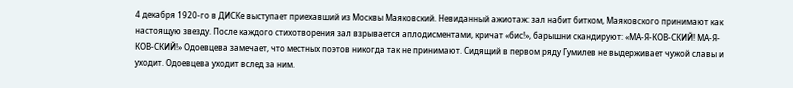4 декабря 1920‐го в ДИСКе выступает приехавший из Москвы Маяковский. Невиданный ажиотаж: зал набит битком, Маяковского принимают как настоящую звезду. После каждого стихотворения зал взрывается аплодисментами, кричат «бис!», барышни скандируют: «МА-Я-КОВ-СКИЙ! МА-Я-КОВ-СКИЙ!» Одоевцева замечает, что местных поэтов никогда так не принимают. Сидящий в первом ряду Гумилев не выдерживает чужой славы и уходит. Одоевцева уходит вслед за ним.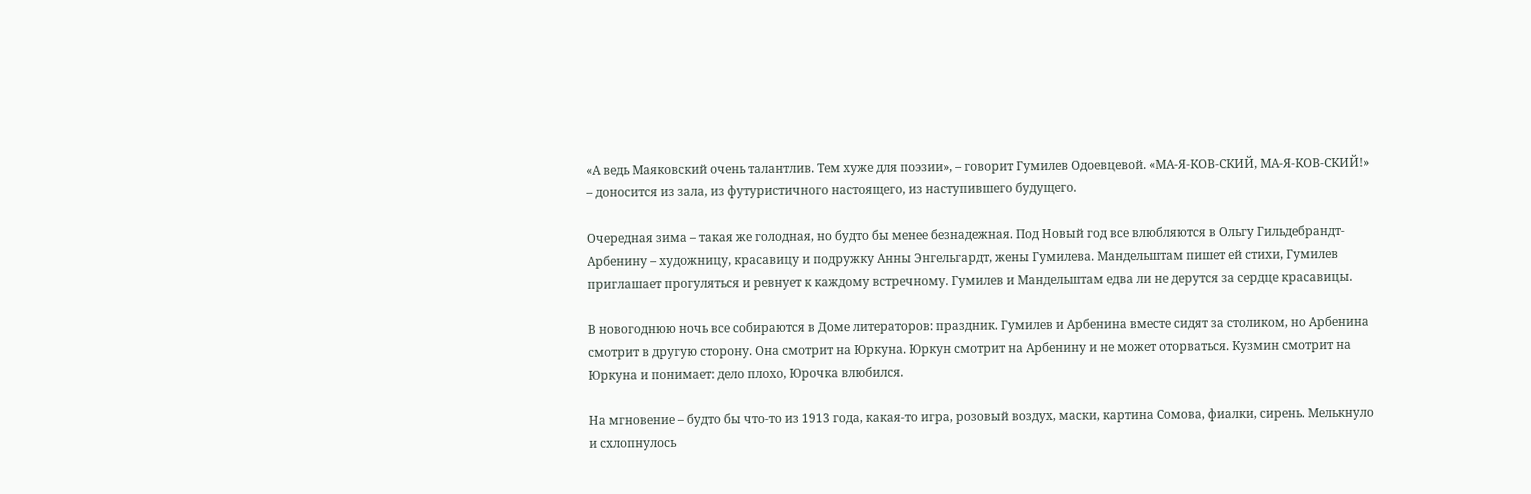«А ведь Маяковский очень талантлив. Тем хуже для поэзии», – говорит Гумилев Одоевцевой. «МА-Я-КОВ-СКИЙ, МА-Я-КОВ-СКИЙ!» – доносится из зала, из футуристичного настоящего, из наступившего будущего.

Очередная зима – такая же голодная, но будто бы менее безнадежная. Под Новый год все влюбляются в Ольгу Гильдебрандт-Арбенину – художницу, красавицу и подружку Анны Энгельгардт, жены Гумилева. Мандельштам пишет ей стихи, Гумилев приглашает прогуляться и ревнует к каждому встречному. Гумилев и Мандельштам едва ли не дерутся за сердце красавицы.

В новогоднюю ночь все собираются в Доме литераторов: праздник. Гумилев и Арбенина вместе сидят за столиком, но Арбенина смотрит в другую сторону. Она смотрит на Юркуна. Юркун смотрит на Арбенину и не может оторваться. Кузмин смотрит на Юркуна и понимает: дело плохо, Юрочка влюбился.

На мгновение – будто бы что-то из 1913 года, какая-то игра, розовый воздух, маски, картина Сомова, фиалки, сирень. Мелькнуло и схлопнулось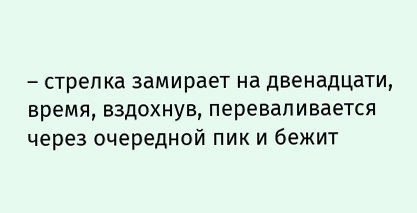– стрелка замирает на двенадцати, время, вздохнув, переваливается через очередной пик и бежит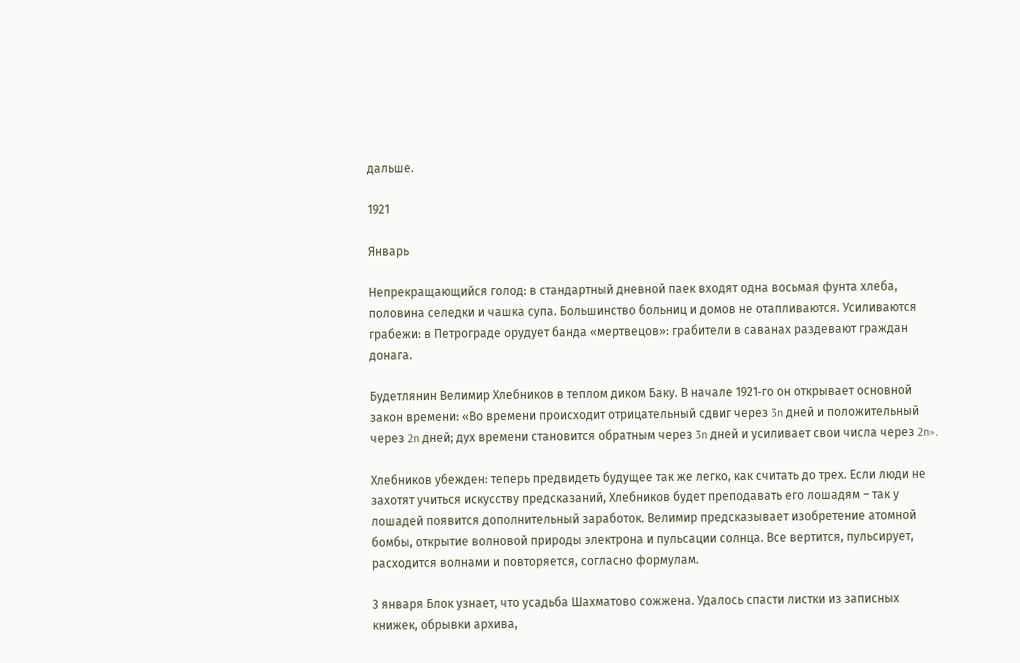дальше.

1921

Январь

Непрекращающийся голод: в стандартный дневной паек входят одна восьмая фунта хлеба, половина селедки и чашка супа. Большинство больниц и домов не отапливаются. Усиливаются грабежи: в Петрограде орудует банда «мертвецов»: грабители в саванах раздевают граждан донага.

Будетлянин Велимир Хлебников в теплом диком Баку. В начале 1921‐го он открывает основной закон времени: «Во времени происходит отрицательный сдвиг через 3n дней и положительный через 2n дней; дух времени становится обратным через 3n дней и усиливает свои числа через 2n».

Хлебников убежден: теперь предвидеть будущее так же легко, как считать до трех. Если люди не захотят учиться искусству предсказаний, Хлебников будет преподавать его лошадям – так у лошадей появится дополнительный заработок. Велимир предсказывает изобретение атомной бомбы, открытие волновой природы электрона и пульсации солнца. Все вертится, пульсирует, расходится волнами и повторяется, согласно формулам.

3 января Блок узнает, что усадьба Шахматово сожжена. Удалось спасти листки из записных книжек, обрывки архива,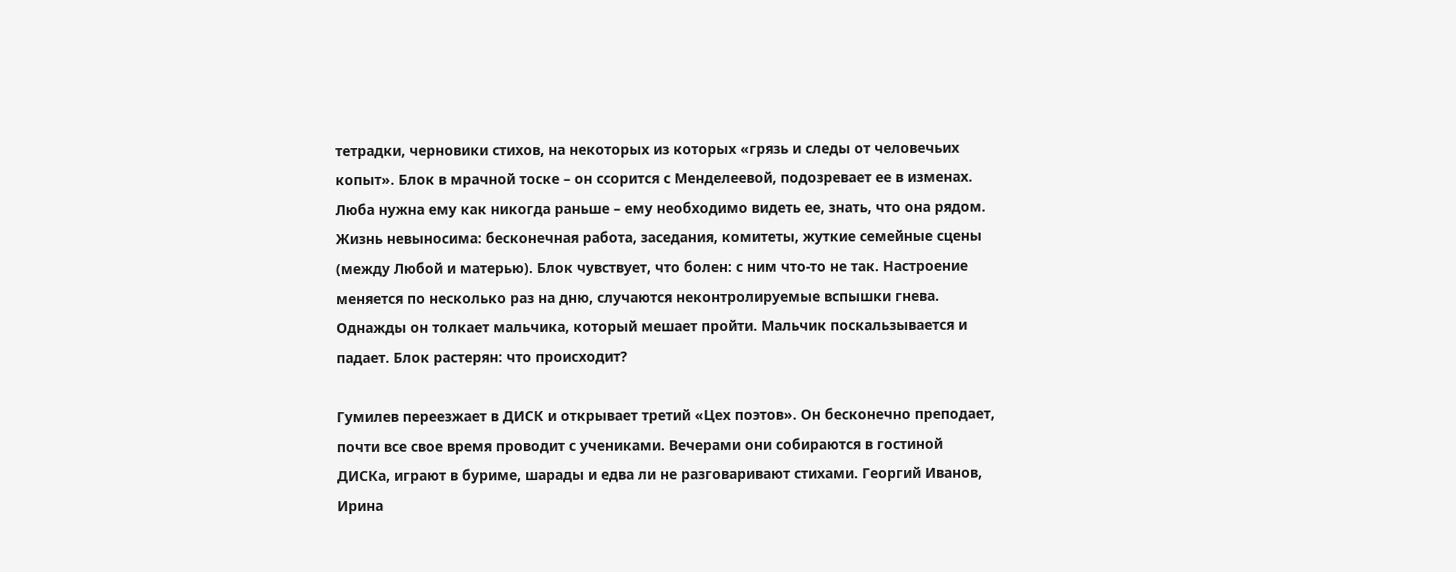тетрадки, черновики стихов, на некоторых из которых «грязь и следы от человечьих копыт». Блок в мрачной тоске – он ссорится с Менделеевой, подозревает ее в изменах. Люба нужна ему как никогда раньше – ему необходимо видеть ее, знать, что она рядом. Жизнь невыносима: бесконечная работа, заседания, комитеты, жуткие семейные сцены (между Любой и матерью). Блок чувствует, что болен: с ним что-то не так. Настроение меняется по несколько раз на дню, случаются неконтролируемые вспышки гнева. Однажды он толкает мальчика, который мешает пройти. Мальчик поскальзывается и падает. Блок растерян: что происходит?

Гумилев переезжает в ДИСК и открывает третий «Цех поэтов». Он бесконечно преподает, почти все свое время проводит с учениками. Вечерами они собираются в гостиной ДИСКа, играют в буриме, шарады и едва ли не разговаривают стихами. Георгий Иванов, Ирина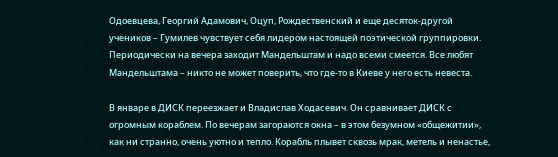Одоевцева, Георгий Адамович, Оцуп, Рождественский и еще десяток-другой учеников – Гумилев чувствует себя лидером настоящей поэтической группировки. Периодически на вечера заходит Мандельштам и надо всеми смеется. Все любят Мандельштама – никто не может поверить, что где-то в Киеве у него есть невеста.

В январе в ДИСК переезжает и Владислав Ходасевич. Он сравнивает ДИСК с огромным кораблем. По вечерам загораются окна – в этом безумном «общежитии», как ни странно, очень уютно и тепло. Корабль плывет сквозь мрак, метель и ненастье,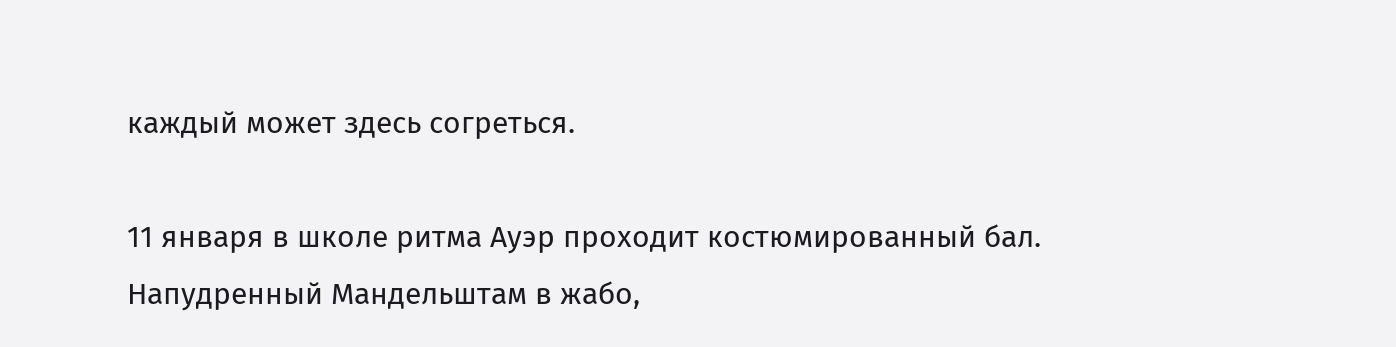каждый может здесь согреться.

11 января в школе ритма Ауэр проходит костюмированный бал. Напудренный Мандельштам в жабо,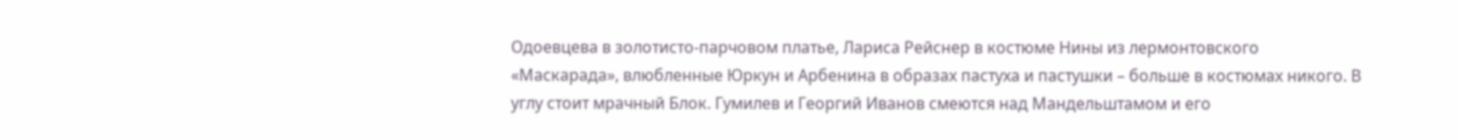Одоевцева в золотисто-парчовом платье, Лариса Рейснер в костюме Нины из лермонтовского «Маскарада», влюбленные Юркун и Арбенина в образах пастуха и пастушки – больше в костюмах никого. В углу стоит мрачный Блок. Гумилев и Георгий Иванов смеются над Мандельштамом и его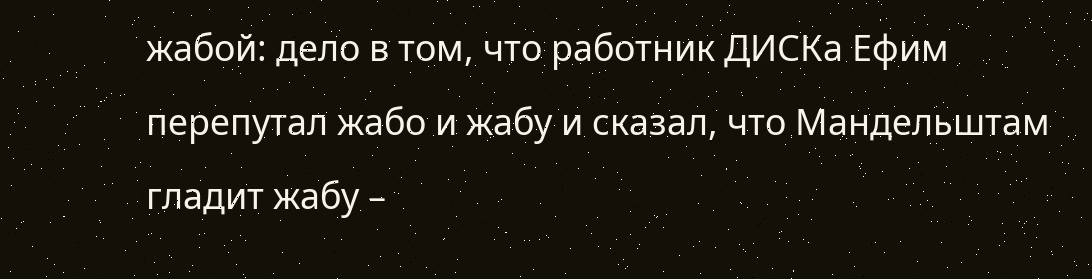жабой: дело в том, что работник ДИСКа Ефим перепутал жабо и жабу и сказал, что Мандельштам гладит жабу –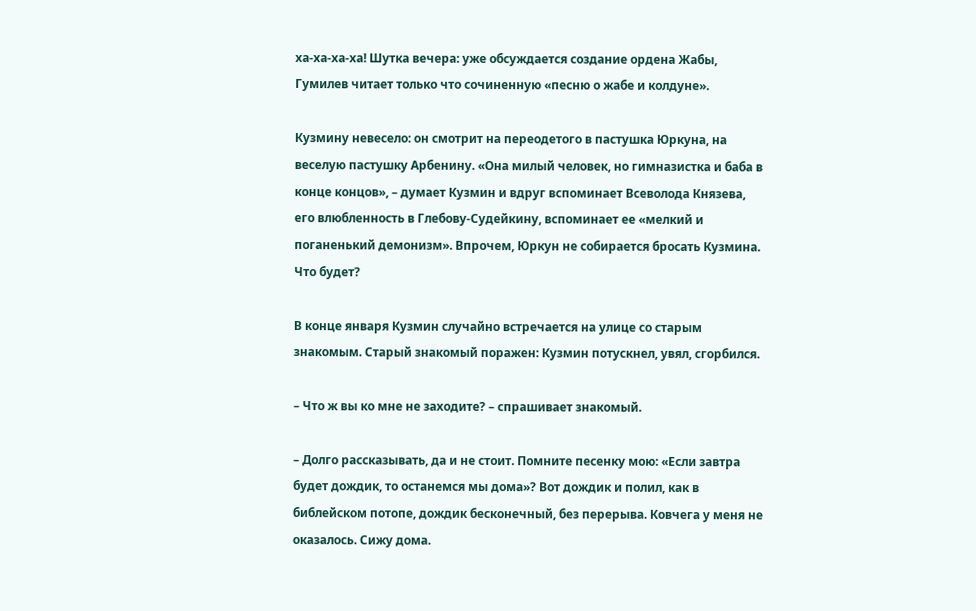ха-ха-ха-ха! Шутка вечера: уже обсуждается создание ордена Жабы, Гумилев читает только что сочиненную «песню о жабе и колдуне».

Кузмину невесело: он смотрит на переодетого в пастушка Юркуна, на веселую пастушку Арбенину. «Она милый человек, но гимназистка и баба в конце концов», – думает Кузмин и вдруг вспоминает Всеволода Князева, его влюбленность в Глебову-Судейкину, вспоминает ее «мелкий и поганенький демонизм». Впрочем, Юркун не собирается бросать Кузмина. Что будет?

В конце января Кузмин случайно встречается на улице со старым знакомым. Старый знакомый поражен: Кузмин потускнел, увял, сгорбился.

– Что ж вы ко мне не заходите? – спрашивает знакомый.

– Долго рассказывать, да и не стоит. Помните песенку мою: «Если завтра будет дождик, то останемся мы дома»? Вот дождик и полил, как в библейском потопе, дождик бесконечный, без перерыва. Ковчега у меня не оказалось. Сижу дома.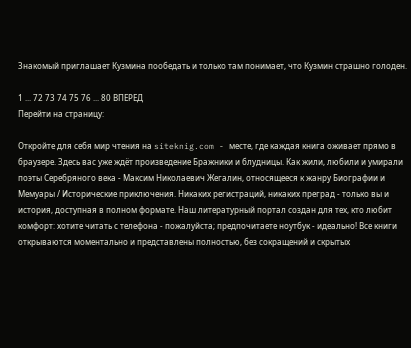Знакомый приглашает Кузмина пообедать и только там понимает, что Кузмин страшно голоден.

1 ... 72 73 74 75 76 ... 80 ВПЕРЕД
Перейти на страницу:

Откройте для себя мир чтения на siteknig.com - месте, где каждая книга оживает прямо в браузере. Здесь вас уже ждёт произведение Бражники и блудницы. Как жили, любили и умирали поэты Серебряного века - Максим Николаевич Жегалин, относящееся к жанру Биографии и Мемуары / Исторические приключения. Никаких регистраций, никаких преград - только вы и история, доступная в полном формате. Наш литературный портал создан для тех, кто любит комфорт: хотите читать с телефона - пожалуйста; предпочитаете ноутбук - идеально! Все книги открываются моментально и представлены полностью, без сокращений и скрытых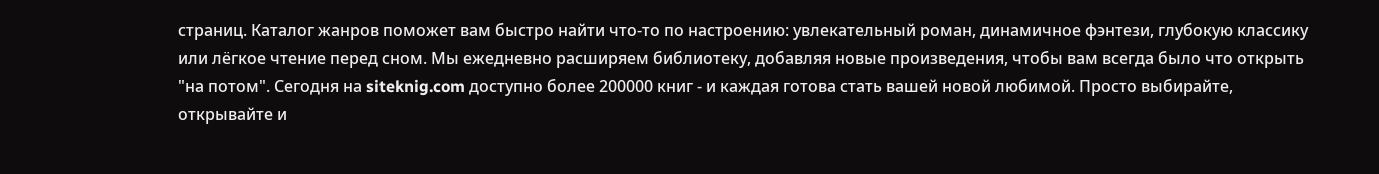страниц. Каталог жанров поможет вам быстро найти что-то по настроению: увлекательный роман, динамичное фэнтези, глубокую классику или лёгкое чтение перед сном. Мы ежедневно расширяем библиотеку, добавляя новые произведения, чтобы вам всегда было что открыть "на потом". Сегодня на siteknig.com доступно более 200000 книг - и каждая готова стать вашей новой любимой. Просто выбирайте, открывайте и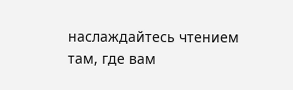наслаждайтесь чтением там, где вам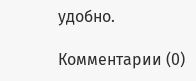удобно.

Комментарии (0)